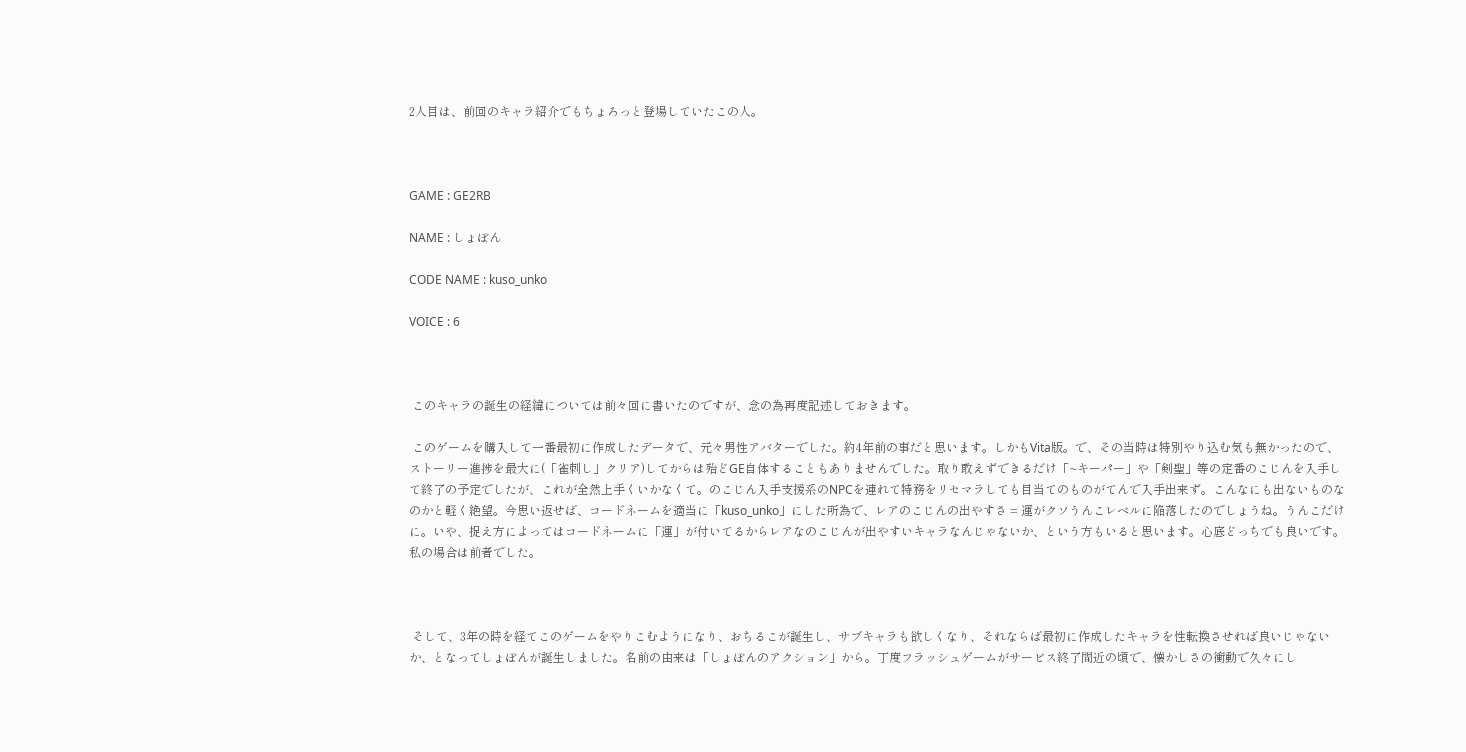2人目は、前回のキャラ紹介でもちょろっと登場していたこの人。



GAME : GE2RB

NAME : しょぼん

CODE NAME : kuso_unko

VOICE : 6



 このキャラの誕生の経緯については前々回に書いたのですが、念の為再度記述しておきます。

 このゲームを購入して一番最初に作成したデータで、元々男性アバターでした。約4年前の事だと思います。しかもVita版。で、その当時は特別やり込む気も無かったので、ストーリー進捗を最大に(「雀刺し」クリア)してからは殆どGE自体することもありませんでした。取り敢えずできるだけ「~キーパー」や「剣聖」等の定番のこじんを入手して終了の予定でしたが、これが全然上手くいかなくて。のこじん入手支援系のNPCを連れて特務をリセマラしても目当てのものがてんで入手出来ず。こんなにも出ないものなのかと軽く絶望。今思い返せば、コードネームを適当に「kuso_unko」にした所為で、レアのこじんの出やすさ = 運がクソうんこレベルに陥落したのでしょうね。うんこだけに。いや、捉え方によってはコードネームに「運」が付いてるからレアなのこじんが出やすいキャラなんじゃないか、という方もいると思います。心底どっちでも良いです。私の場合は前者でした。



 そして、3年の時を経てこのゲームをやりこむようになり、おちるこが誕生し、サブキャラも欲しくなり、それならば最初に作成したキャラを性転換させれば良いじゃないか、となってしょぼんが誕生しました。名前の由来は「しょぼんのアクション」から。丁度フラッシュゲームがサービス終了間近の頃で、懐かしさの衝動で久々にし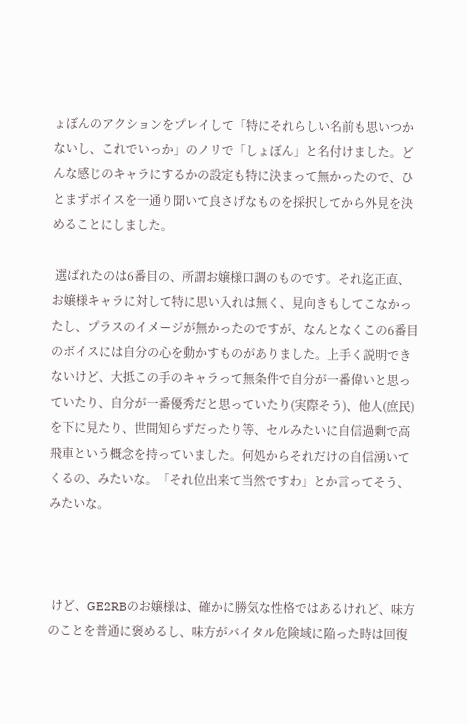ょぼんのアクションをプレイして「特にそれらしい名前も思いつかないし、これでいっか」のノリで「しょぼん」と名付けました。どんな感じのキャラにするかの設定も特に決まって無かったので、ひとまずボイスを一通り聞いて良さげなものを採択してから外見を決めることにしました。

 選ばれたのは6番目の、所謂お嬢様口調のものです。それ迄正直、お嬢様キャラに対して特に思い入れは無く、見向きもしてこなかったし、プラスのイメージが無かったのですが、なんとなくこの6番目のボイスには自分の心を動かすものがありました。上手く説明できないけど、大抵この手のキャラって無条件で自分が一番偉いと思っていたり、自分が一番優秀だと思っていたり(実際そう)、他人(庶民)を下に見たり、世間知らずだったり等、セルみたいに自信過剰で高飛車という概念を持っていました。何処からそれだけの自信湧いてくるの、みたいな。「それ位出来て当然ですわ」とか言ってそう、みたいな。



 けど、GE2RBのお嬢様は、確かに勝気な性格ではあるけれど、味方のことを普通に褒めるし、味方がバイタル危険域に陥った時は回復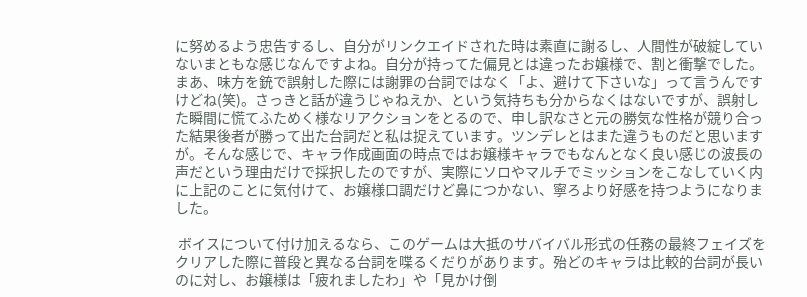に努めるよう忠告するし、自分がリンクエイドされた時は素直に謝るし、人間性が破綻していないまともな感じなんですよね。自分が持ってた偏見とは違ったお嬢様で、割と衝撃でした。まあ、味方を銃で誤射した際には謝罪の台詞ではなく「よ、避けて下さいな」って言うんですけどね(笑)。さっきと話が違うじゃねえか、という気持ちも分からなくはないですが、誤射した瞬間に慌てふためく様なリアクションをとるので、申し訳なさと元の勝気な性格が競り合った結果後者が勝って出た台詞だと私は捉えています。ツンデレとはまた違うものだと思いますが。そんな感じで、キャラ作成画面の時点ではお嬢様キャラでもなんとなく良い感じの波長の声だという理由だけで採択したのですが、実際にソロやマルチでミッションをこなしていく内に上記のことに気付けて、お嬢様口調だけど鼻につかない、寧ろより好感を持つようになりました。

 ボイスについて付け加えるなら、このゲームは大抵のサバイバル形式の任務の最終フェイズをクリアした際に普段と異なる台詞を喋るくだりがあります。殆どのキャラは比較的台詞が長いのに対し、お嬢様は「疲れましたわ」や「見かけ倒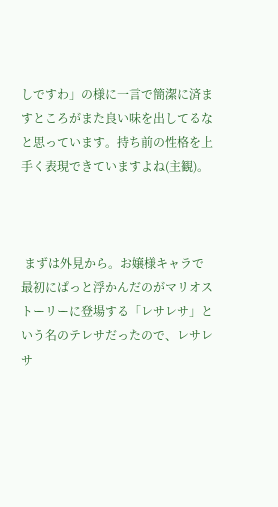しですわ」の様に一言で簡潔に済ますところがまた良い味を出してるなと思っています。持ち前の性格を上手く表現できていますよね(主観)。



 まずは外見から。お嬢様キャラで最初にぱっと浮かんだのがマリオストーリーに登場する「レサレサ」という名のテレサだったので、レサレサ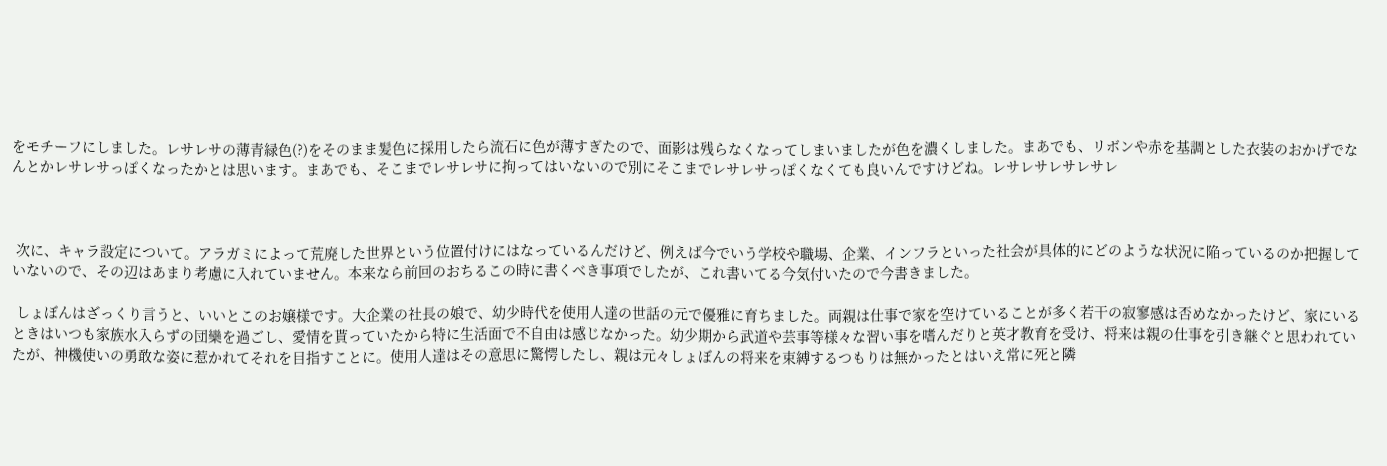をモチーフにしました。レサレサの薄青緑色(?)をそのまま髪色に採用したら流石に色が薄すぎたので、面影は残らなくなってしまいましたが色を濃くしました。まあでも、リボンや赤を基調とした衣装のおかげでなんとかレサレサっぽくなったかとは思います。まあでも、そこまでレサレサに拘ってはいないので別にそこまでレサレサっぽくなくても良いんですけどね。レサレサレサレサレ



 次に、キャラ設定について。アラガミによって荒廃した世界という位置付けにはなっているんだけど、例えば今でいう学校や職場、企業、インフラといった社会が具体的にどのような状況に陥っているのか把握していないので、その辺はあまり考慮に入れていません。本来なら前回のおちるこの時に書くべき事項でしたが、これ書いてる今気付いたので今書きました。

 しょぼんはざっくり言うと、いいとこのお嬢様です。大企業の社長の娘で、幼少時代を使用人達の世話の元で優雅に育ちました。両親は仕事で家を空けていることが多く若干の寂寥感は否めなかったけど、家にいるときはいつも家族水入らずの団欒を過ごし、愛情を貰っていたから特に生活面で不自由は感じなかった。幼少期から武道や芸事等様々な習い事を嗜んだりと英才教育を受け、将来は親の仕事を引き継ぐと思われていたが、神機使いの勇敢な姿に惹かれてそれを目指すことに。使用人達はその意思に驚愕したし、親は元々しょぼんの将来を束縛するつもりは無かったとはいえ常に死と隣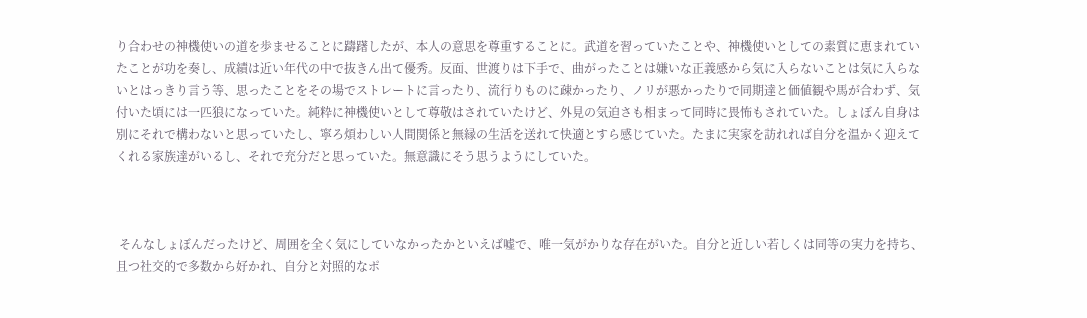り合わせの神機使いの道を歩ませることに躊躇したが、本人の意思を尊重することに。武道を習っていたことや、神機使いとしての素質に恵まれていたことが功を奏し、成績は近い年代の中で抜きん出て優秀。反面、世渡りは下手で、曲がったことは嫌いな正義感から気に入らないことは気に入らないとはっきり言う等、思ったことをその場でストレートに言ったり、流行りものに疎かったり、ノリが悪かったりで同期達と価値観や馬が合わず、気付いた頃には一匹狼になっていた。純粋に神機使いとして尊敬はされていたけど、外見の気迫さも相まって同時に畏怖もされていた。しょぼん自身は別にそれで構わないと思っていたし、寧ろ煩わしい人間関係と無縁の生活を送れて快適とすら感じていた。たまに実家を訪れれば自分を温かく迎えてくれる家族達がいるし、それで充分だと思っていた。無意識にそう思うようにしていた。



 そんなしょぼんだったけど、周囲を全く気にしていなかったかといえば嘘で、唯一気がかりな存在がいた。自分と近しい若しくは同等の実力を持ち、且つ社交的で多数から好かれ、自分と対照的なポ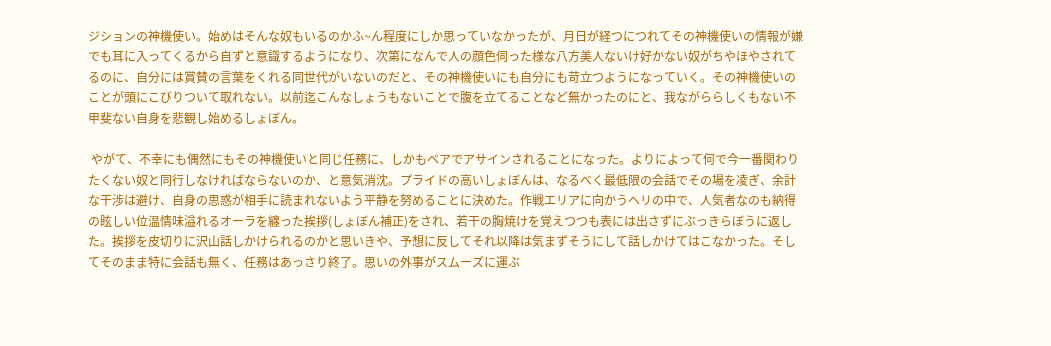ジションの神機使い。始めはそんな奴もいるのかふ~ん程度にしか思っていなかったが、月日が経つにつれてその神機使いの情報が嫌でも耳に入ってくるから自ずと意識するようになり、次第になんで人の顔色伺った様な八方美人ないけ好かない奴がちやほやされてるのに、自分には賞賛の言葉をくれる同世代がいないのだと、その神機使いにも自分にも苛立つようになっていく。その神機使いのことが頭にこびりついて取れない。以前迄こんなしょうもないことで腹を立てることなど無かったのにと、我ながららしくもない不甲斐ない自身を悲観し始めるしょぼん。

 やがて、不幸にも偶然にもその神機使いと同じ任務に、しかもペアでアサインされることになった。よりによって何で今一番関わりたくない奴と同行しなければならないのか、と意気消沈。プライドの高いしょぼんは、なるべく最低限の会話でその場を凌ぎ、余計な干渉は避け、自身の思惑が相手に読まれないよう平静を努めることに決めた。作戦エリアに向かうヘリの中で、人気者なのも納得の眩しい位温情味溢れるオーラを纏った挨拶(しょぼん補正)をされ、若干の胸焼けを覚えつつも表には出さずにぶっきらぼうに返した。挨拶を皮切りに沢山話しかけられるのかと思いきや、予想に反してそれ以降は気まずそうにして話しかけてはこなかった。そしてそのまま特に会話も無く、任務はあっさり終了。思いの外事がスムーズに運ぶ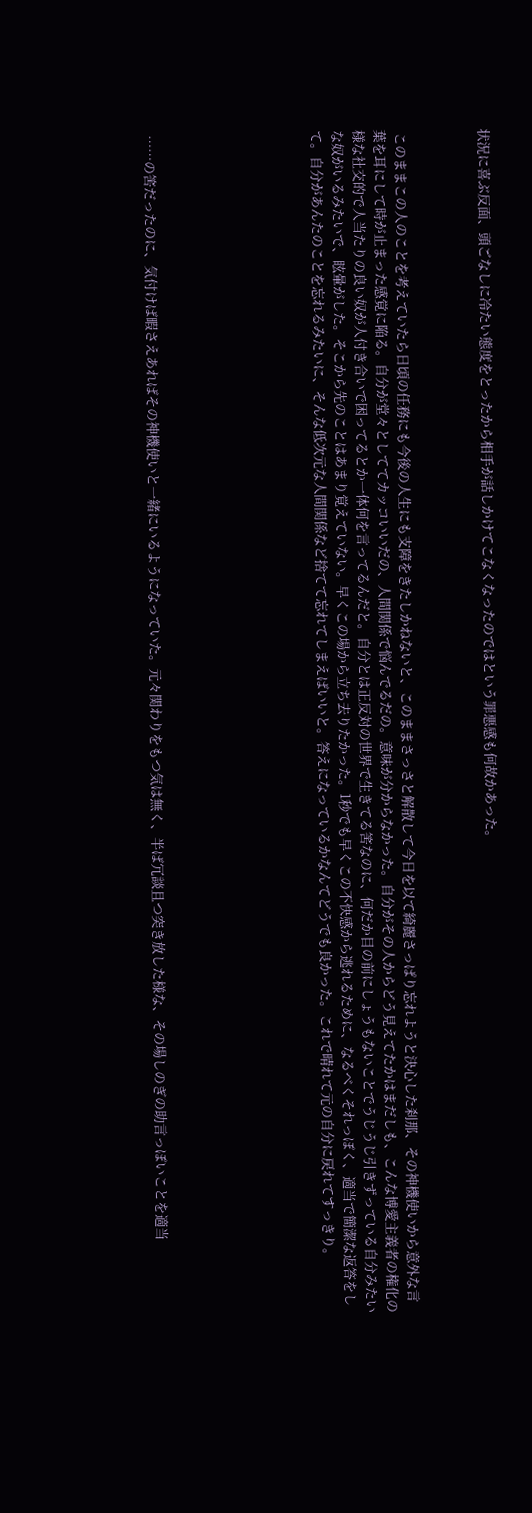状況に喜ぶ反面、頭ごなしに冷たい態度をとったから相手が話しかけてこなくなったのではという罪悪感も何故かあった。



 このままこの人のことを考えていたら日頃の任務にも今後の人生にも支障をきたしかねないと、このままさっさと解散して今日を以て綺麗さっぱり忘れようと決心した刹那、その神機使いから意外な言葉を耳にして時が止まった感覚に陥る。自分が堂々としててカッコいいだの、人間関係で悩んでるだの。意味が分からなかった。自分がその人からどう見えてたかはまだしも、こんな博愛主義者の権化の様な社交的で人当たりの良い奴が人付き合いで困ってるとか一体何を言ってるんだと。自分とは正反対の世界で生きてる筈なのに、何だか目の前にしょうもないことでうじうじ引きずっている自分みたいな奴がいるみたいで、眩暈がした。そこから先のことはあまり覚えていない。早くこの場から立ち去りたかった。1秒でも早くこの不快感から逃れるために、なるべくそれっぽく、適当で簡潔な返答をして。自分があんたのことを忘れるみたいに、そんな低次元な人間関係など捨てて忘れてしまえばいいと。答えになっているかなんてどうでも良かった。これで晴れて元の自分に戻れてすっきり。







 ……の筈だったのに、気付けば暇さえあればその神機使いと一緒にいるようになっていた。元々関わりをもつ気は無く、半ば冗談且つ突き放した様な、その場しのぎの助言っぽいことを適当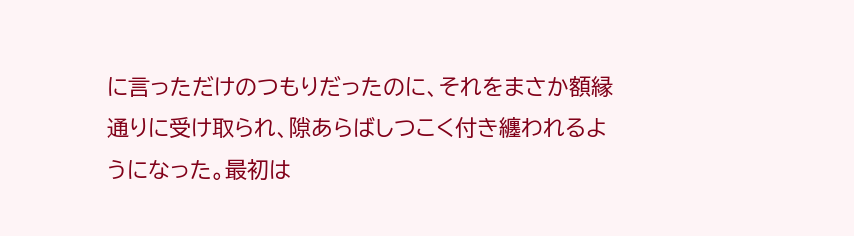に言っただけのつもりだったのに、それをまさか額縁通りに受け取られ、隙あらばしつこく付き纏われるようになった。最初は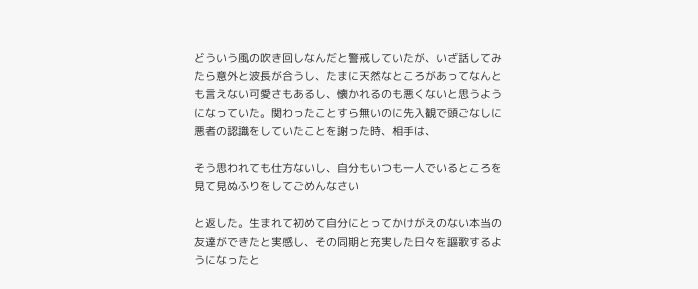どういう風の吹き回しなんだと警戒していたが、いざ話してみたら意外と波長が合うし、たまに天然なところがあってなんとも言えない可愛さもあるし、懐かれるのも悪くないと思うようになっていた。関わったことすら無いのに先入観で頭ごなしに悪者の認識をしていたことを謝った時、相手は、

そう思われても仕方ないし、自分もいつも一人でいるところを見て見ぬふりをしてごめんなさい

と返した。生まれて初めて自分にとってかけがえのない本当の友達ができたと実感し、その同期と充実した日々を謳歌するようになったと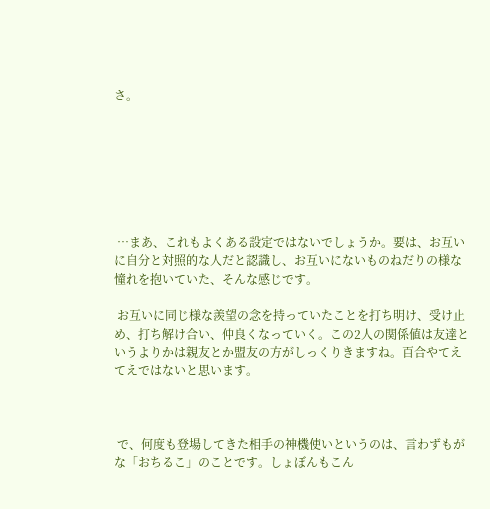さ。







 …まあ、これもよくある設定ではないでしょうか。要は、お互いに自分と対照的な人だと認識し、お互いにないものねだりの様な憧れを抱いていた、そんな感じです。

 お互いに同じ様な羨望の念を持っていたことを打ち明け、受け止め、打ち解け合い、仲良くなっていく。この2人の関係値は友達というよりかは親友とか盟友の方がしっくりきますね。百合やてえてえではないと思います。



 で、何度も登場してきた相手の神機使いというのは、言わずもがな「おちるこ」のことです。しょぼんもこん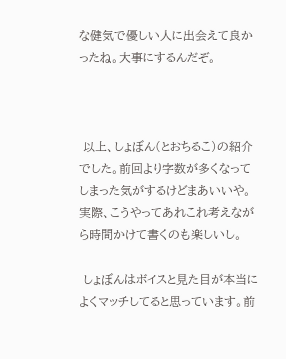な健気で優しい人に出会えて良かったね。大事にするんだぞ。



 以上、しょぼん(とおちるこ)の紹介でした。前回より字数が多くなってしまった気がするけどまあいいや。実際、こうやってあれこれ考えながら時間かけて書くのも楽しいし。

 しょぼんはボイスと見た目が本当によくマッチしてると思っています。前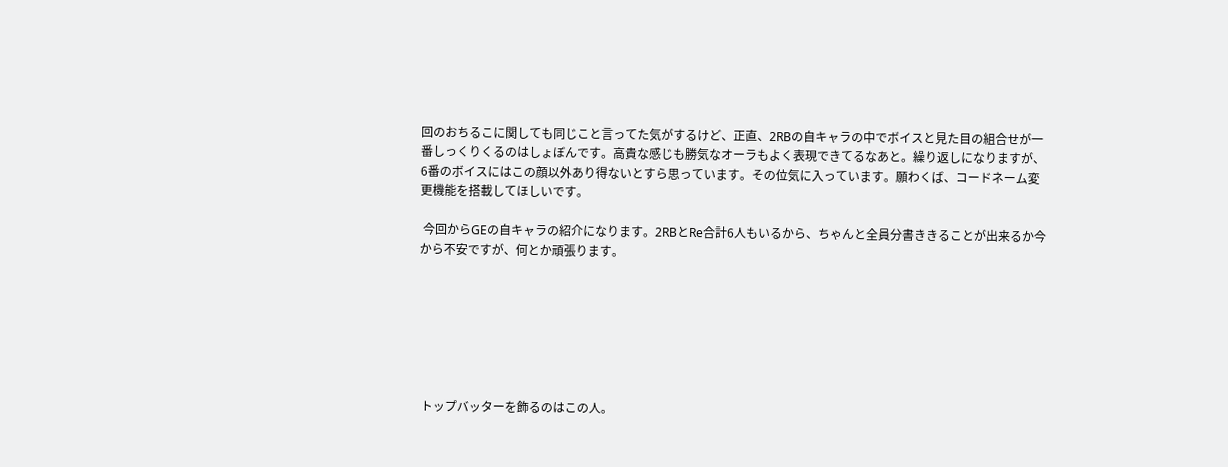回のおちるこに関しても同じこと言ってた気がするけど、正直、2RBの自キャラの中でボイスと見た目の組合せが一番しっくりくるのはしょぼんです。高貴な感じも勝気なオーラもよく表現できてるなあと。繰り返しになりますが、6番のボイスにはこの顔以外あり得ないとすら思っています。その位気に入っています。願わくば、コードネーム変更機能を搭載してほしいです。

 今回からGEの自キャラの紹介になります。2RBとRe合計6人もいるから、ちゃんと全員分書ききることが出来るか今から不安ですが、何とか頑張ります。







 トップバッターを飾るのはこの人。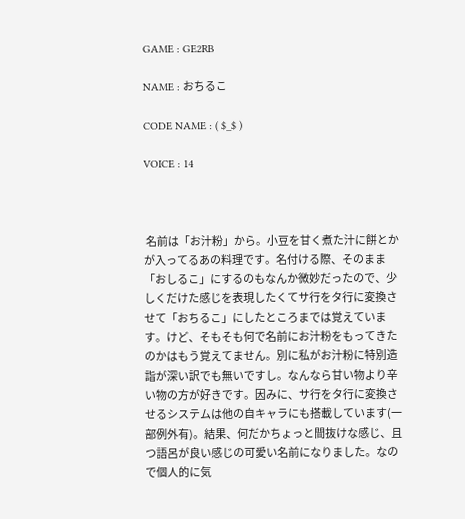GAME : GE2RB

NAME : おちるこ

CODE NAME : ( $_$ )

VOICE : 14



 名前は「お汁粉」から。小豆を甘く煮た汁に餅とかが入ってるあの料理です。名付ける際、そのまま「おしるこ」にするのもなんか微妙だったので、少しくだけた感じを表現したくてサ行をタ行に変換させて「おちるこ」にしたところまでは覚えています。けど、そもそも何で名前にお汁粉をもってきたのかはもう覚えてません。別に私がお汁粉に特別造詣が深い訳でも無いですし。なんなら甘い物より辛い物の方が好きです。因みに、サ行をタ行に変換させるシステムは他の自キャラにも搭載しています(一部例外有)。結果、何だかちょっと間抜けな感じ、且つ語呂が良い感じの可愛い名前になりました。なので個人的に気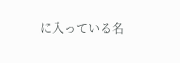に入っている名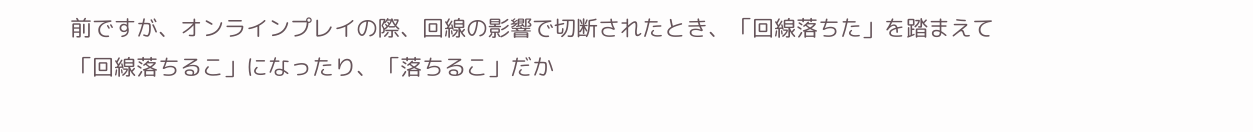前ですが、オンラインプレイの際、回線の影響で切断されたとき、「回線落ちた」を踏まえて「回線落ちるこ」になったり、「落ちるこ」だか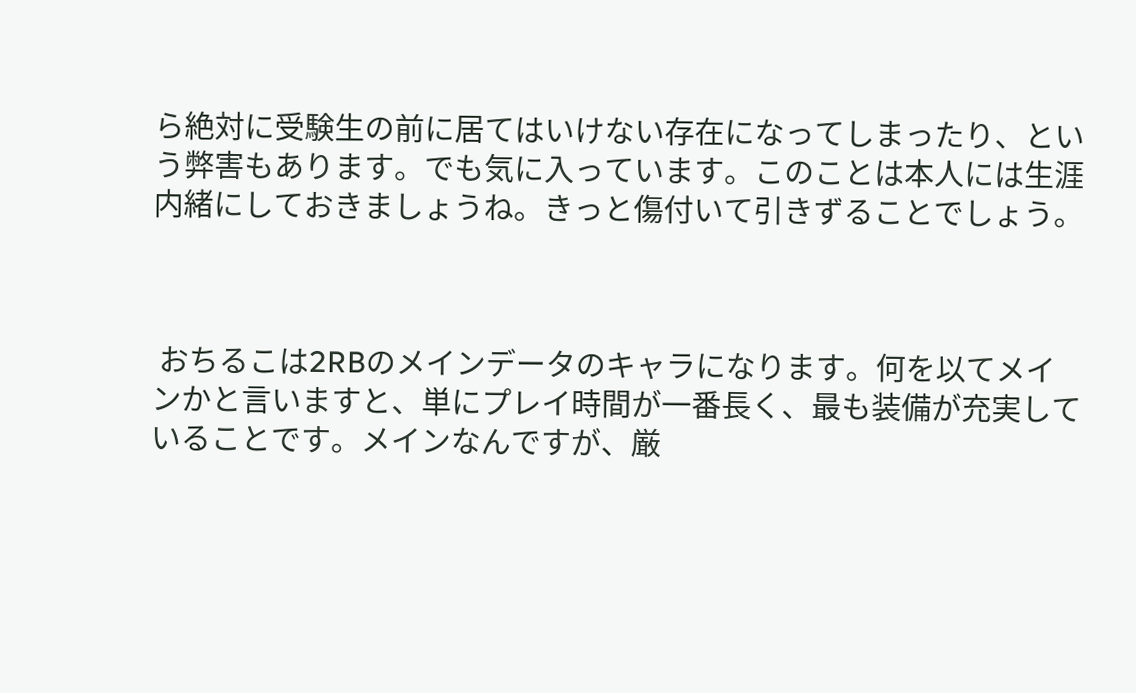ら絶対に受験生の前に居てはいけない存在になってしまったり、という弊害もあります。でも気に入っています。このことは本人には生涯内緒にしておきましょうね。きっと傷付いて引きずることでしょう。



 おちるこは2RBのメインデータのキャラになります。何を以てメインかと言いますと、単にプレイ時間が一番長く、最も装備が充実していることです。メインなんですが、厳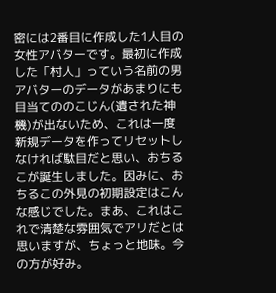密には2番目に作成した1人目の女性アバターです。最初に作成した「村人」っていう名前の男アバターのデータがあまりにも目当てののこじん(遺された神機)が出ないため、これは一度新規データを作ってリセットしなければ駄目だと思い、おちるこが誕生しました。因みに、おちるこの外見の初期設定はこんな感じでした。まあ、これはこれで清楚な雰囲気でアリだとは思いますが、ちょっと地味。今の方が好み。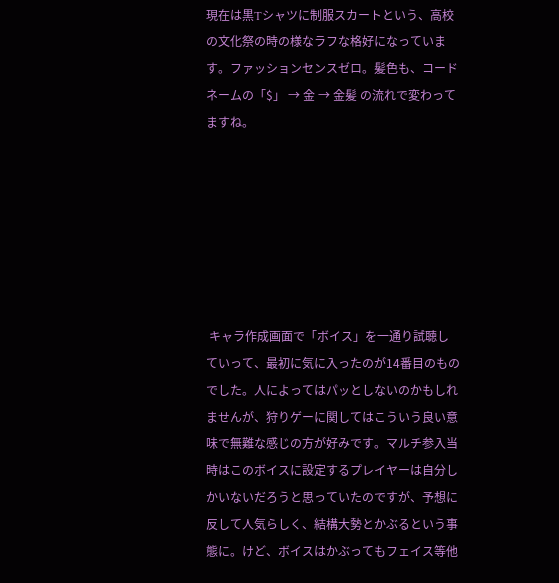現在は黒Tシャツに制服スカートという、高校の文化祭の時の様なラフな格好になっています。ファッションセンスゼロ。髪色も、コードネームの「$」 → 金 → 金髪 の流れで変わってますね。







 キャラ作成画面で「ボイス」を一通り試聴していって、最初に気に入ったのが14番目のものでした。人によってはパッとしないのかもしれませんが、狩りゲーに関してはこういう良い意味で無難な感じの方が好みです。マルチ参入当時はこのボイスに設定するプレイヤーは自分しかいないだろうと思っていたのですが、予想に反して人気らしく、結構大勢とかぶるという事態に。けど、ボイスはかぶってもフェイス等他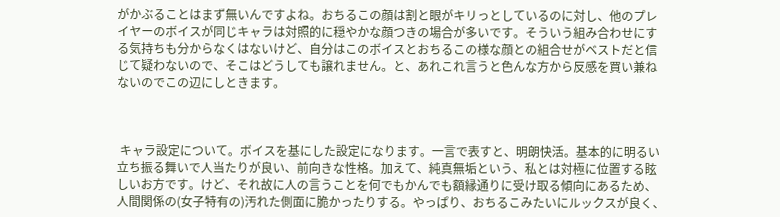がかぶることはまず無いんですよね。おちるこの顔は割と眼がキリっとしているのに対し、他のプレイヤーのボイスが同じキャラは対照的に穏やかな顔つきの場合が多いです。そういう組み合わせにする気持ちも分からなくはないけど、自分はこのボイスとおちるこの様な顔との組合せがベストだと信じて疑わないので、そこはどうしても譲れません。と、あれこれ言うと色んな方から反感を買い兼ねないのでこの辺にしときます。



 キャラ設定について。ボイスを基にした設定になります。一言で表すと、明朗快活。基本的に明るい立ち振る舞いで人当たりが良い、前向きな性格。加えて、純真無垢という、私とは対極に位置する眩しいお方です。けど、それ故に人の言うことを何でもかんでも額縁通りに受け取る傾向にあるため、人間関係の(女子特有の)汚れた側面に脆かったりする。やっぱり、おちるこみたいにルックスが良く、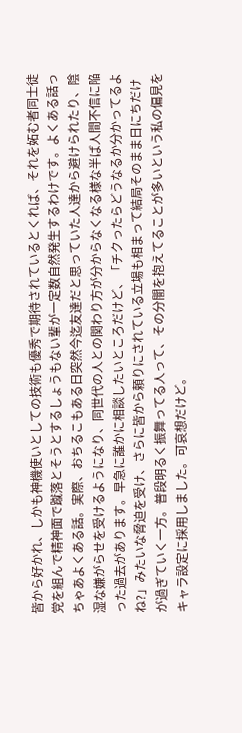皆から好かれ、しかも神機使いとしての技術も優秀で期待されているとくれば、それを妬む者同士徒党を組んで精神面で蹴落とそうとするしょうもない輩が一定数自然発生するわけです。よくある話っちゃあよくある話。実際、おちるこもある日突然今迄友達だと思っていた人達から避けられたり、陰湿な嫌がらせを受けるようになり、同世代の人との関わり方が分からなくなる様な半ば人間不信に陥った過去があります。早急に誰かに相談したいところだけど、「チクったらどうなるか分かってるよね?」みたいな脅迫を受け、さらに皆から頼りにされている立場も相まって結局そのまま日にちだけが過ぎていく一方。普段明るく振舞ってる人って、その分闇を抱えてることが多いという私の偏見をキャラ設定に採用しました。可哀想だけど。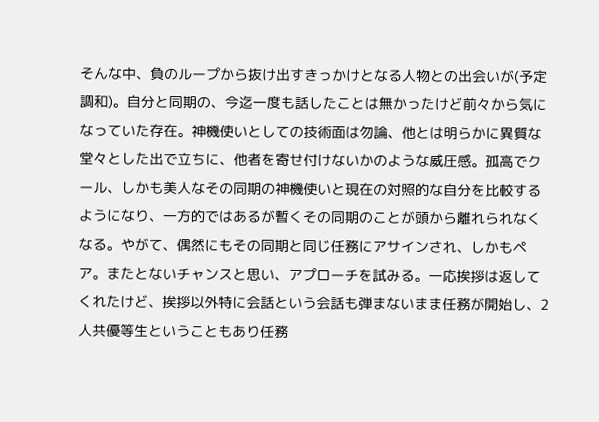そんな中、負のループから抜け出すきっかけとなる人物との出会いが(予定調和)。自分と同期の、今迄一度も話したことは無かったけど前々から気になっていた存在。神機使いとしての技術面は勿論、他とは明らかに異質な堂々とした出で立ちに、他者を寄せ付けないかのような威圧感。孤高でクール、しかも美人なその同期の神機使いと現在の対照的な自分を比較するようになり、一方的ではあるが暫くその同期のことが頭から離れられなくなる。やがて、偶然にもその同期と同じ任務にアサインされ、しかもペア。またとないチャンスと思い、アプローチを試みる。一応挨拶は返してくれたけど、挨拶以外特に会話という会話も弾まないまま任務が開始し、2人共優等生ということもあり任務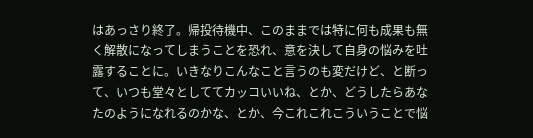はあっさり終了。帰投待機中、このままでは特に何も成果も無く解散になってしまうことを恐れ、意を決して自身の悩みを吐露することに。いきなりこんなこと言うのも変だけど、と断って、いつも堂々としててカッコいいね、とか、どうしたらあなたのようになれるのかな、とか、今これこれこういうことで悩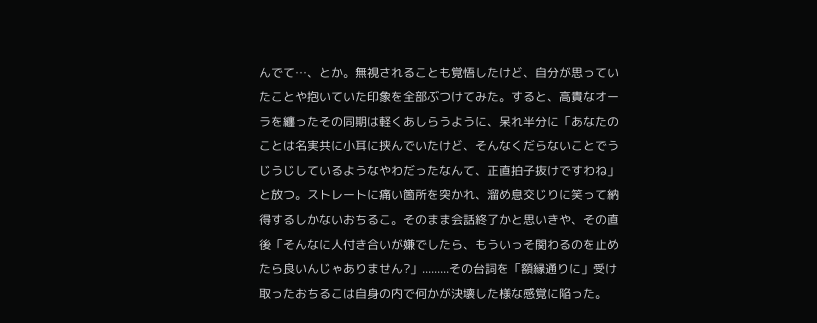んでて…、とか。無視されることも覚悟したけど、自分が思っていたことや抱いていた印象を全部ぶつけてみた。すると、高貴なオーラを纏ったその同期は軽くあしらうように、呆れ半分に「あなたのことは名実共に小耳に挟んでいたけど、そんなくだらないことでうじうじしているようなやわだったなんて、正直拍子抜けですわね」と放つ。ストレートに痛い箇所を突かれ、溜め息交じりに笑って納得するしかないおちるこ。そのまま会話終了かと思いきや、その直後「そんなに人付き合いが嫌でしたら、もういっそ関わるのを止めたら良いんじゃありません?」.........その台詞を「額縁通りに」受け取ったおちるこは自身の内で何かが決壊した様な感覚に陥った。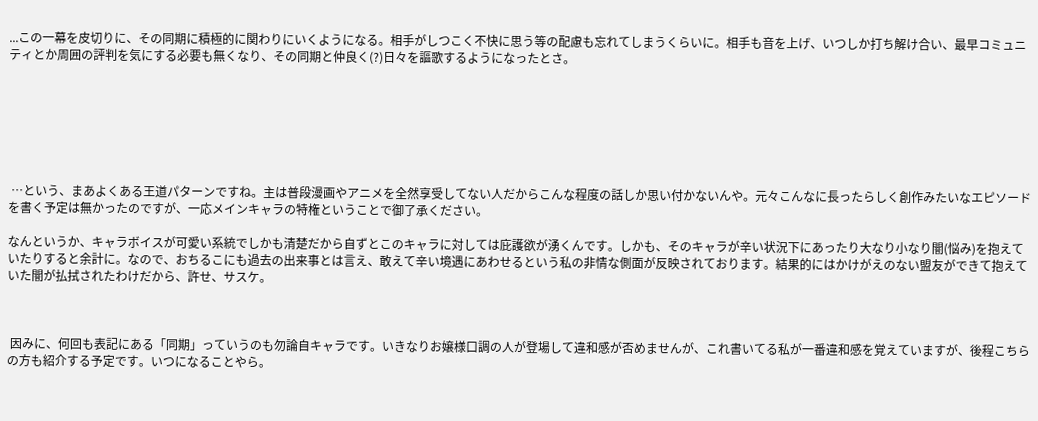...この一幕を皮切りに、その同期に積極的に関わりにいくようになる。相手がしつこく不快に思う等の配慮も忘れてしまうくらいに。相手も音を上げ、いつしか打ち解け合い、最早コミュニティとか周囲の評判を気にする必要も無くなり、その同期と仲良く(?)日々を謳歌するようになったとさ。







 …という、まあよくある王道パターンですね。主は普段漫画やアニメを全然享受してない人だからこんな程度の話しか思い付かないんや。元々こんなに長ったらしく創作みたいなエピソードを書く予定は無かったのですが、一応メインキャラの特権ということで御了承ください。

なんというか、キャラボイスが可愛い系統でしかも清楚だから自ずとこのキャラに対しては庇護欲が湧くんです。しかも、そのキャラが辛い状況下にあったり大なり小なり闇(悩み)を抱えていたりすると余計に。なので、おちるこにも過去の出来事とは言え、敢えて辛い境遇にあわせるという私の非情な側面が反映されております。結果的にはかけがえのない盟友ができて抱えていた闇が払拭されたわけだから、許せ、サスケ。



 因みに、何回も表記にある「同期」っていうのも勿論自キャラです。いきなりお嬢様口調の人が登場して違和感が否めませんが、これ書いてる私が一番違和感を覚えていますが、後程こちらの方も紹介する予定です。いつになることやら。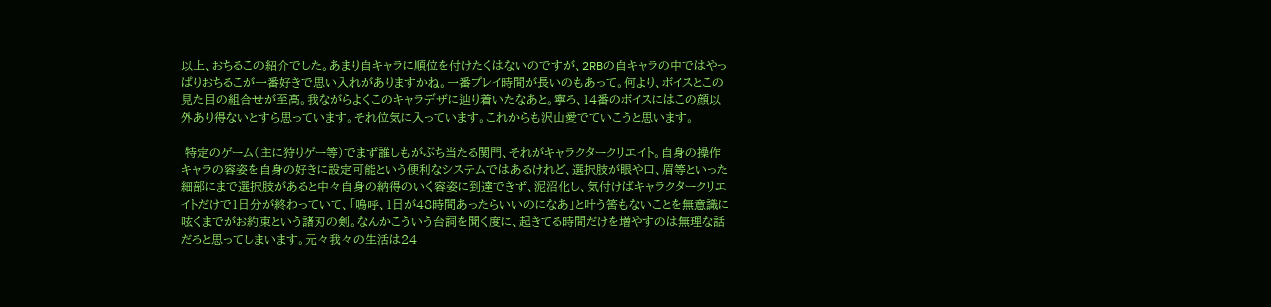以上、おちるこの紹介でした。あまり自キャラに順位を付けたくはないのですが、2RBの自キャラの中ではやっぱりおちるこが一番好きで思い入れがありますかね。一番プレイ時間が長いのもあって。何より、ボイスとこの見た目の組合せが至高。我ながらよくこのキャラデザに辿り着いたなあと。寧ろ、14番のボイスにはこの顔以外あり得ないとすら思っています。それ位気に入っています。これからも沢山愛でていこうと思います。

 特定のゲーム(主に狩りゲー等)でまず誰しもがぶち当たる関門、それがキャラクタークリエイト。自身の操作キャラの容姿を自身の好きに設定可能という便利なシステムではあるけれど、選択肢が眼や口、眉等といった細部にまで選択肢があると中々自身の納得のいく容姿に到達できず、泥沼化し、気付けばキャラクタークリエイトだけで1日分が終わっていて、「嗚呼、1日が48時間あったらいいのになあ」と叶う筈もないことを無意識に呟くまでがお約束という諸刃の剣。なんかこういう台詞を聞く度に、起きてる時間だけを増やすのは無理な話だろと思ってしまいます。元々我々の生活は24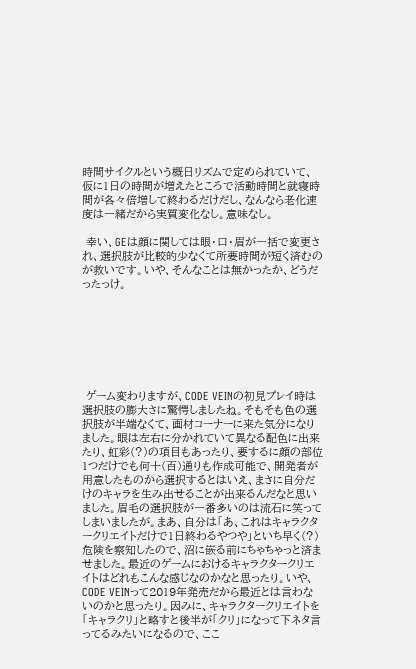時間サイクルという概日リズムで定められていて、仮に1日の時間が増えたところで活動時間と就寝時間が各々倍増して終わるだけだし、なんなら老化速度は一緒だから実質変化なし。意味なし。

 幸い、GEは顔に関しては眼・口・眉が一括で変更され、選択肢が比較的少なくて所要時間が短く済むのが救いです。いや、そんなことは無かったか、どうだったっけ。







 ゲーム変わりますが、CODE VEINの初見プレイ時は選択肢の膨大さに驚愕しましたね。そもそも色の選択肢が半端なくて、画材コーナーに来た気分になりました。眼は左右に分かれていて異なる配色に出来たり、虹彩(?)の項目もあったり、要するに顔の部位1つだけでも何十(百)通りも作成可能で、開発者が用意したものから選択するとはいえ、まさに自分だけのキャラを生み出せることが出来るんだなと思いました。眉毛の選択肢が一番多いのは流石に笑ってしまいましたが。まあ、自分は「あ、これはキャラクタークリエイトだけで1日終わるやつや」といち早く(?)危険を察知したので、沼に嵌る前にちゃちゃっと済ませました。最近のゲームにおけるキャラクタークリエイトはどれもこんな感じなのかなと思ったり。いや、CODE VEINって2019年発売だから最近とは言わないのかと思ったり。因みに、キャラクタークリエイトを「キャラクリ」と略すと後半が「クリ」になって下ネタ言ってるみたいになるので、ここ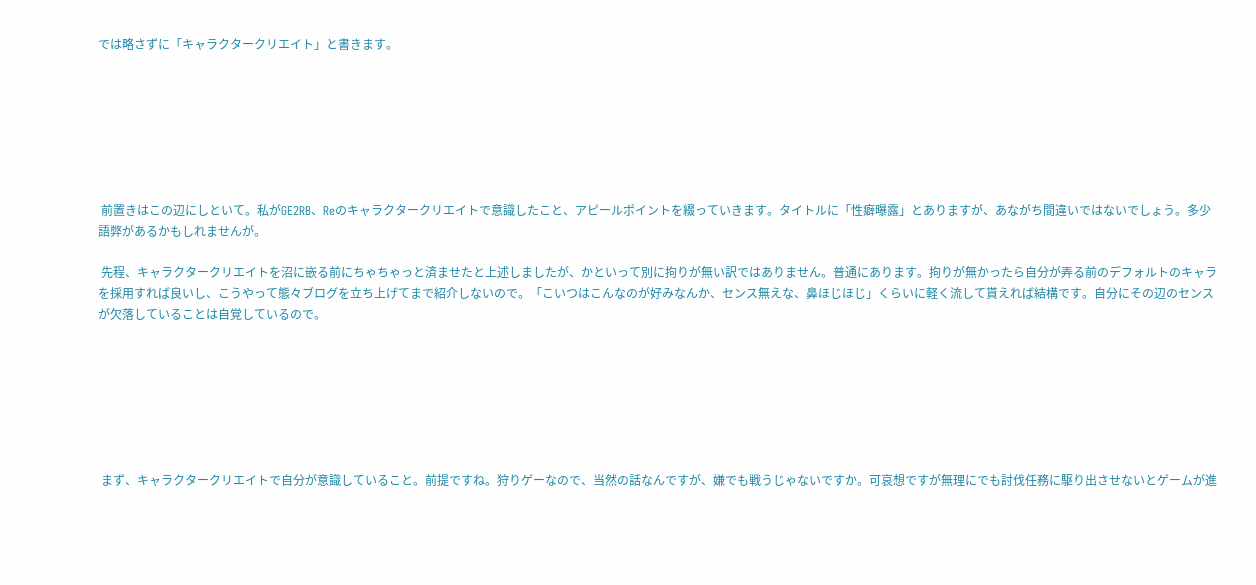では略さずに「キャラクタークリエイト」と書きます。







 前置きはこの辺にしといて。私がGE2RB、Reのキャラクタークリエイトで意識したこと、アピールポイントを綴っていきます。タイトルに「性癖曝露」とありますが、あながち間違いではないでしょう。多少語弊があるかもしれませんが。

 先程、キャラクタークリエイトを沼に嵌る前にちゃちゃっと済ませたと上述しましたが、かといって別に拘りが無い訳ではありません。普通にあります。拘りが無かったら自分が弄る前のデフォルトのキャラを採用すれば良いし、こうやって態々ブログを立ち上げてまで紹介しないので。「こいつはこんなのが好みなんか、センス無えな、鼻ほじほじ」くらいに軽く流して貰えれば結構です。自分にその辺のセンスが欠落していることは自覚しているので。







 まず、キャラクタークリエイトで自分が意識していること。前提ですね。狩りゲーなので、当然の話なんですが、嫌でも戦うじゃないですか。可哀想ですが無理にでも討伐任務に駆り出させないとゲームが進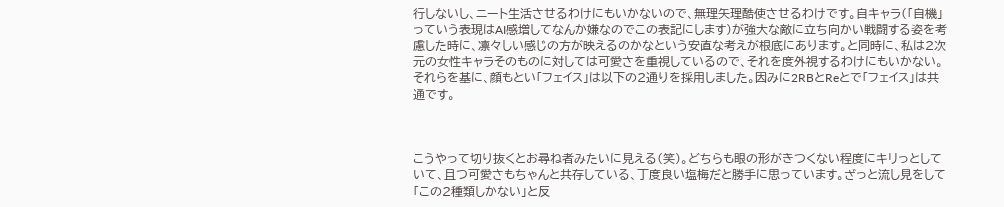行しないし、ニート生活させるわけにもいかないので、無理矢理酷使させるわけです。自キャラ(「自機」っていう表現はAI感増してなんか嫌なのでこの表記にします)が強大な敵に立ち向かい戦闘する姿を考慮した時に、凛々しい感じの方が映えるのかなという安直な考えが根底にあります。と同時に、私は2次元の女性キャラそのものに対しては可愛さを重視しているので、それを度外視するわけにもいかない。それらを基に、顔もとい「フェイス」は以下の2通りを採用しました。因みに2RBとReとで「フェイス」は共通です。



こうやって切り抜くとお尋ね者みたいに見える(笑)。どちらも眼の形がきつくない程度にキリっとしていて、且つ可愛さもちゃんと共存している、丁度良い塩梅だと勝手に思っています。ざっと流し見をして「この2種類しかない」と反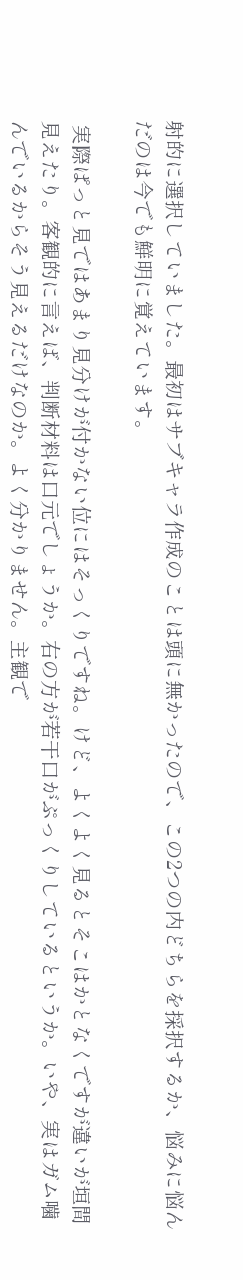射的に選択していました。最初はサブキャラ作成のことは頭に無かったので、この2つの内どちらを採択するか、悩みに悩んだのは今でも鮮明に覚えています。

 実際ぱっと見ではあまり見分けが付かない位にはそっくりですね。けど、よくよく見るとそこはかとなくですが違いが垣間見えたり。客観的に言えば、判断材料は口元でしょうか。右の方が若干口がぷっくりしているというか。いや、実はガム噛んでいるからそう見えるだけなのか。よく分かりません。主観で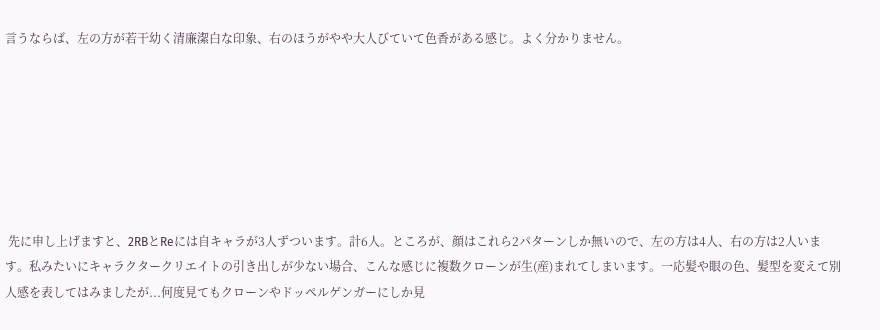言うならば、左の方が若干幼く清廉潔白な印象、右のほうがやや大人びていて色香がある感じ。よく分かりません。







 先に申し上げますと、2RBとReには自キャラが3人ずついます。計6人。ところが、顔はこれら2パターンしか無いので、左の方は4人、右の方は2人います。私みたいにキャラクタークリエイトの引き出しが少ない場合、こんな感じに複数クローンが生(産)まれてしまいます。一応髪や眼の色、髪型を変えて別人感を表してはみましたが...何度見てもクローンやドッペルゲンガーにしか見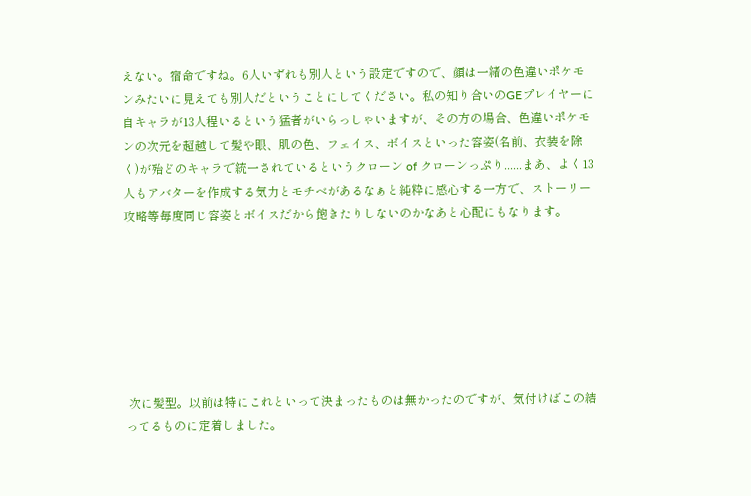えない。宿命ですね。6人いずれも別人という設定ですので、顔は一緒の色違いポケモンみたいに見えても別人だということにしてください。私の知り合いのGEプレイヤーに自キャラが13人程いるという猛者がいらっしゃいますが、その方の場合、色違いポケモンの次元を超越して髪や眼、肌の色、フェイス、ボイスといった容姿(名前、衣装を除く)が殆どのキャラで統一されているというクローン of クローンっぷり......まあ、よく13人もアバターを作成する気力とモチベがあるなぁと純粋に感心する一方で、ストーリー攻略等毎度同じ容姿とボイスだから飽きたりしないのかなあと心配にもなります。







 次に髪型。以前は特にこれといって決まったものは無かったのですが、気付けばこの結ってるものに定着しました。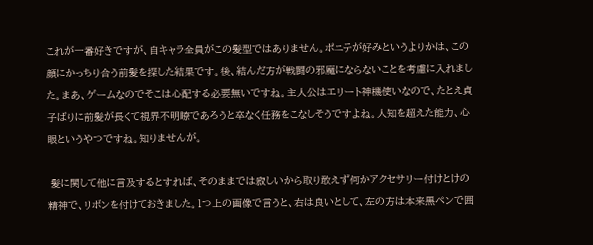これが一番好きですが、自キャラ全員がこの髪型ではありません。ポニテが好みというよりかは、この顔にかっちり合う前髪を探した結果です。後、結んだ方が戦闘の邪魔にならないことを考慮に入れました。まあ、ゲームなのでそこは心配する必要無いですね。主人公はエリート神機使いなので、たとえ貞子ばりに前髪が長くて視界不明瞭であろうと卒なく任務をこなしそうですよね。人知を超えた能力、心眼というやつですね。知りませんが。

 髪に関して他に言及するとすれば、そのままでは寂しいから取り敢えず何かアクセサリー付けとけの精神で、リボンを付けておきました。1つ上の画像で言うと、右は良いとして、左の方は本来黒ペンで囲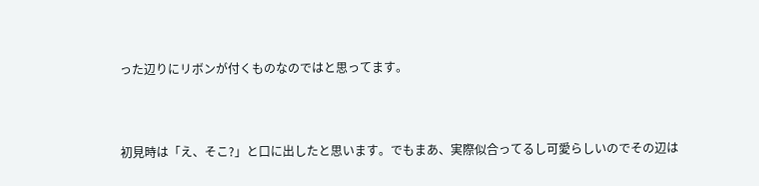った辺りにリボンが付くものなのではと思ってます。



初見時は「え、そこ?」と口に出したと思います。でもまあ、実際似合ってるし可愛らしいのでその辺は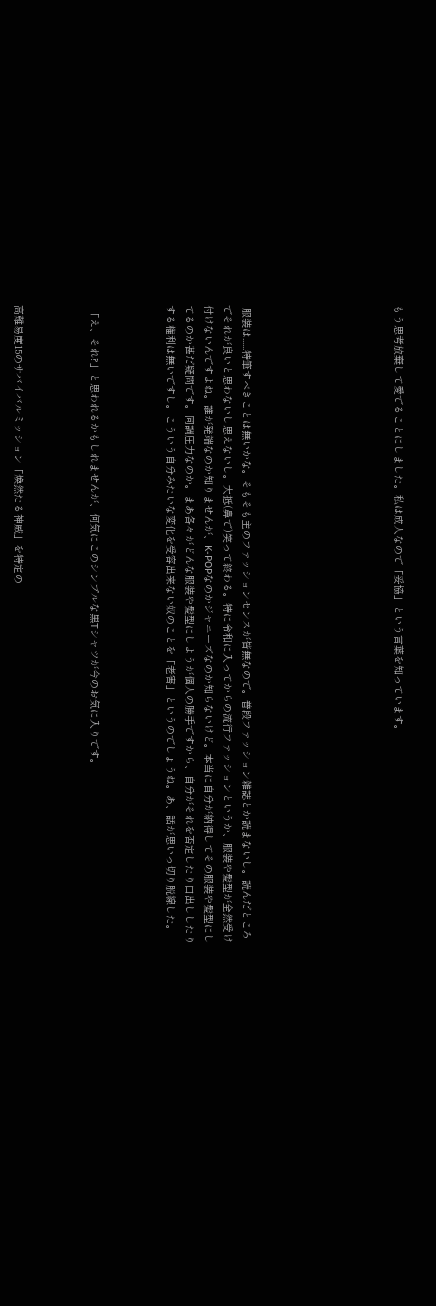もう思考放棄して愛でることにしました。私は成人なので「妥協」という言葉を知っています。







 服装は......特筆すべきことは無いかな。そもそも主のファッションセンスが皆無なので。普段ファッション雑誌とか読まないし。読んだところでそれが良いと思わないし思えないし。大抵(鼻で)笑って終わる。特に令和に入ってからの流行ファッションというか、服装や髪型が全然受け付けないんですよね。誰が発端なのか知りませんが、K-POPなのかジャニーズなのか知らないけど。本当に自分が納得してその服装や髪型にしてるのか甚だ疑問です。同調圧力なのか。まあ各々がどんな服装や髪型にしようが個人の勝手ですから、自分がそれを否定したり口出ししたりする権利は無いですし。こういう自分みたいな変化を受容出来ない奴のことを「老害」というのでしょうね。あ、話が思いっ切り脱線した。



 「え、それ?」と思われるかもしれませんが、何気にこのシンプルな黒Tシャツが今のお気に入りです。



高難易度15のサバイバルミッション「煥然たる神威」を特定の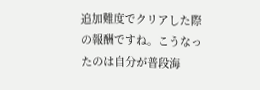追加難度でクリアした際の報酬ですね。こうなったのは自分が普段海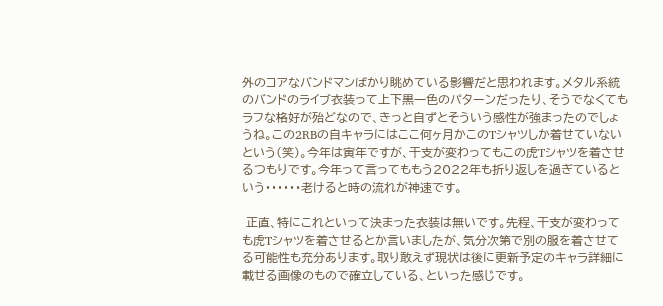外のコアなバンドマンばかり眺めている影響だと思われます。メタル系統のバンドのライブ衣装って上下黒一色のパターンだったり、そうでなくてもラフな格好が殆どなので、きっと自ずとそういう感性が強まったのでしょうね。この2RBの自キャラにはここ何ヶ月かこのTシャツしか着せていないという(笑)。今年は寅年ですが、干支が変わってもこの虎Tシャツを着させるつもりです。今年って言ってももう2022年も折り返しを過ぎているという・・・・・・老けると時の流れが神速です。

 正直、特にこれといって決まった衣装は無いです。先程、干支が変わっても虎Tシャツを着させるとか言いましたが、気分次第で別の服を着させてる可能性も充分あります。取り敢えず現状は後に更新予定のキャラ詳細に載せる画像のもので確立している、といった感じです。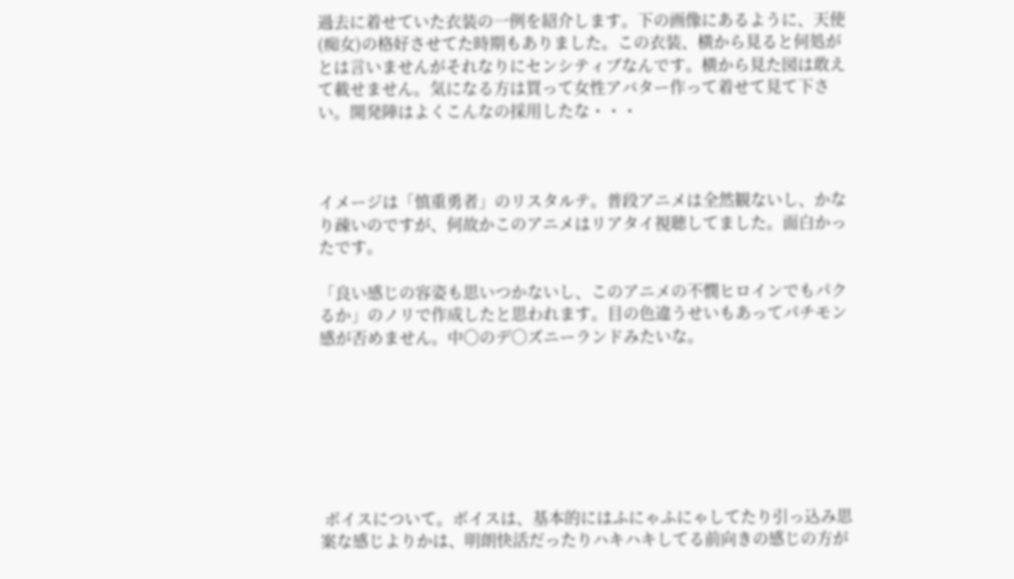過去に着せていた衣装の一例を紹介します。下の画像にあるように、天使(痴女)の格好させてた時期もありました。この衣装、横から見ると何処がとは言いませんがそれなりにセンシティブなんです。横から見た図は敢えて載せません。気になる方は買って女性アバター作って着せて見て下さい。開発陣はよくこんなの採用したな・・・



イメージは「慎重勇者」のリスタルテ。普段アニメは全然観ないし、かなり疎いのですが、何故かこのアニメはリアタイ視聴してました。面白かったです。

「良い感じの容姿も思いつかないし、このアニメの不憫ヒロインでもパクるか」のノリで作成したと思われます。目の色違うせいもあってパチモン感が否めません。中〇のデ〇ズニーランドみたいな。







 ボイスについて。ボイスは、基本的にはふにゃふにゃしてたり引っ込み思案な感じよりかは、明朗快活だったりハキハキしてる前向きの感じの方が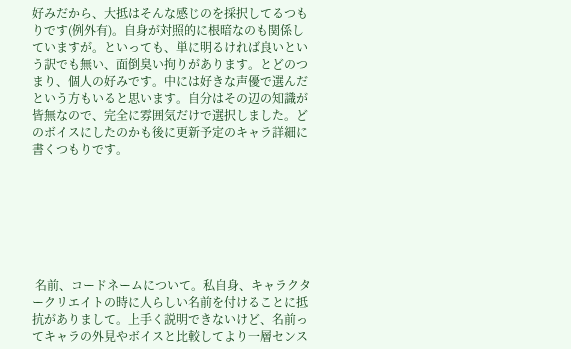好みだから、大抵はそんな感じのを採択してるつもりです(例外有)。自身が対照的に根暗なのも関係していますが。といっても、単に明るければ良いという訳でも無い、面倒臭い拘りがあります。とどのつまり、個人の好みです。中には好きな声優で選んだという方もいると思います。自分はその辺の知識が皆無なので、完全に雰囲気だけで選択しました。どのボイスにしたのかも後に更新予定のキャラ詳細に書くつもりです。







 名前、コードネームについて。私自身、キャラクタークリエイトの時に人らしい名前を付けることに抵抗がありまして。上手く説明できないけど、名前ってキャラの外見やボイスと比較してより一層センス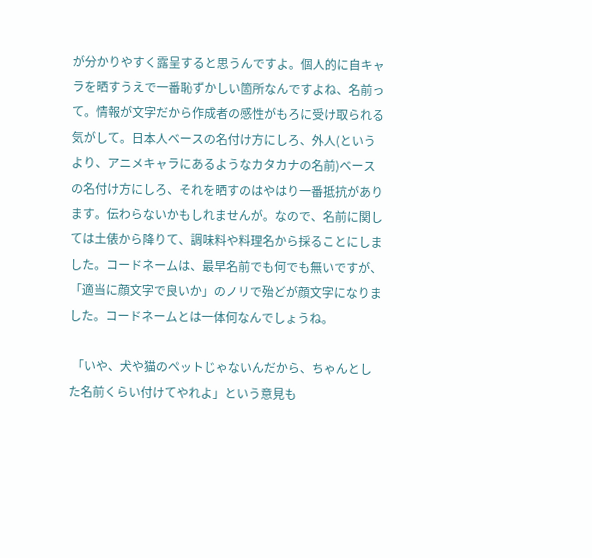が分かりやすく露呈すると思うんですよ。個人的に自キャラを晒すうえで一番恥ずかしい箇所なんですよね、名前って。情報が文字だから作成者の感性がもろに受け取られる気がして。日本人ベースの名付け方にしろ、外人(というより、アニメキャラにあるようなカタカナの名前)ベースの名付け方にしろ、それを晒すのはやはり一番抵抗があります。伝わらないかもしれませんが。なので、名前に関しては土俵から降りて、調味料や料理名から採ることにしました。コードネームは、最早名前でも何でも無いですが、「適当に顔文字で良いか」のノリで殆どが顔文字になりました。コードネームとは一体何なんでしょうね。

 「いや、犬や猫のペットじゃないんだから、ちゃんとした名前くらい付けてやれよ」という意見も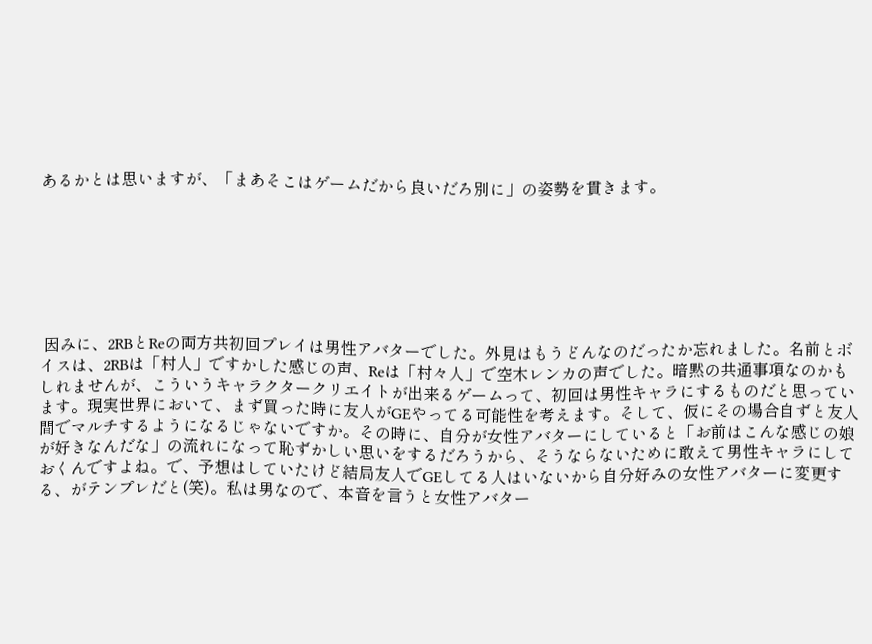あるかとは思いますが、「まあそこはゲームだから良いだろ別に」の姿勢を貫きます。







 因みに、2RBとReの両方共初回プレイは男性アバターでした。外見はもうどんなのだったか忘れました。名前とボイスは、2RBは「村人」ですかした感じの声、Reは「村々人」で空木レンカの声でした。暗黙の共通事項なのかもしれませんが、こういうキャラクタークリエイトが出来るゲームって、初回は男性キャラにするものだと思っています。現実世界において、まず買った時に友人がGEやってる可能性を考えます。そして、仮にその場合自ずと友人間でマルチするようになるじゃないですか。その時に、自分が女性アバターにしていると「お前はこんな感じの娘が好きなんだな」の流れになって恥ずかしい思いをするだろうから、そうならないために敢えて男性キャラにしておくんですよね。で、予想はしていたけど結局友人でGEしてる人はいないから自分好みの女性アバターに変更する、がテンプレだと(笑)。私は男なので、本音を言うと女性アバター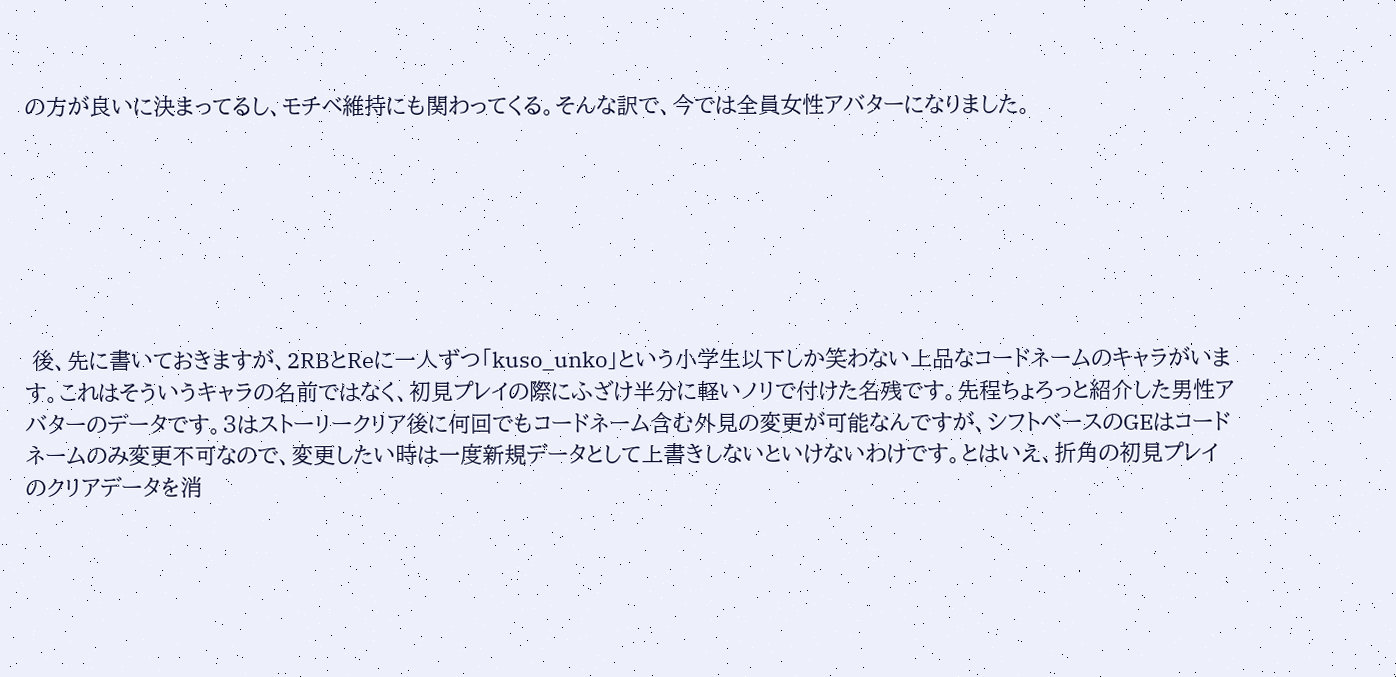の方が良いに決まってるし、モチベ維持にも関わってくる。そんな訳で、今では全員女性アバターになりました。







 後、先に書いておきますが、2RBとReに一人ずつ「kuso_unko」という小学生以下しか笑わない上品なコードネームのキャラがいます。これはそういうキャラの名前ではなく、初見プレイの際にふざけ半分に軽いノリで付けた名残です。先程ちょろっと紹介した男性アバターのデータです。3はストーリークリア後に何回でもコードネーム含む外見の変更が可能なんですが、シフトベースのGEはコードネームのみ変更不可なので、変更したい時は一度新規データとして上書きしないといけないわけです。とはいえ、折角の初見プレイのクリアデータを消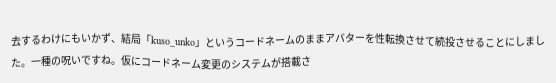去するわけにもいかず、結局「kuso_unko」というコードネームのままアバターを性転換させて続投させることにしました。一種の呪いですね。仮にコードネーム変更のシステムが搭載さ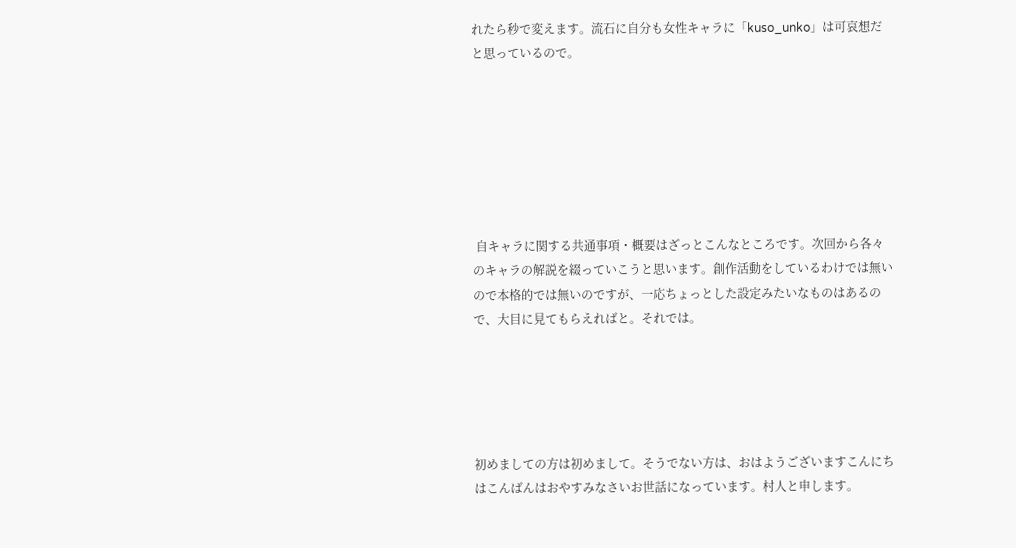れたら秒で変えます。流石に自分も女性キャラに「kuso_unko」は可哀想だと思っているので。







 自キャラに関する共通事項・概要はざっとこんなところです。次回から各々のキャラの解説を綴っていこうと思います。創作活動をしているわけでは無いので本格的では無いのですが、一応ちょっとした設定みたいなものはあるので、大目に見てもらえればと。それでは。





初めましての方は初めまして。そうでない方は、おはようございますこんにちはこんばんはおやすみなさいお世話になっています。村人と申します。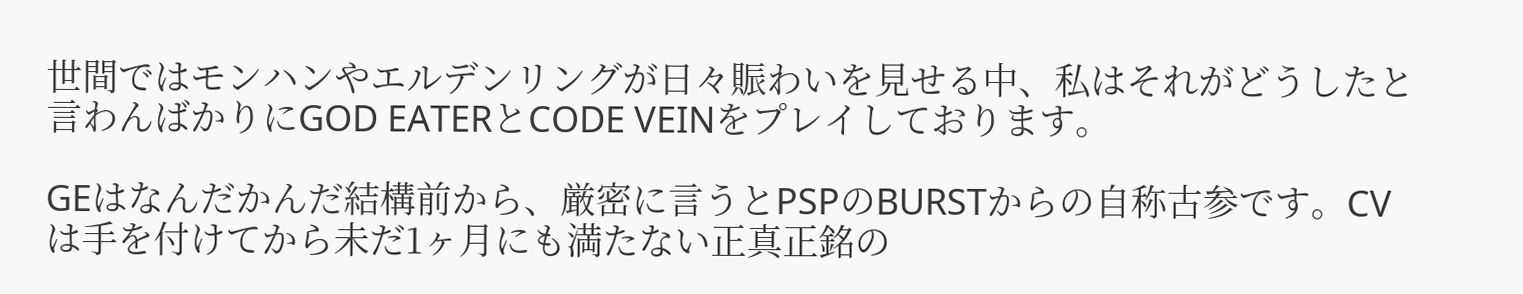世間ではモンハンやエルデンリングが日々賑わいを見せる中、私はそれがどうしたと言わんばかりにGOD EATERとCODE VEINをプレイしております。

GEはなんだかんだ結構前から、厳密に言うとPSPのBURSTからの自称古参です。CVは手を付けてから未だ1ヶ月にも満たない正真正銘の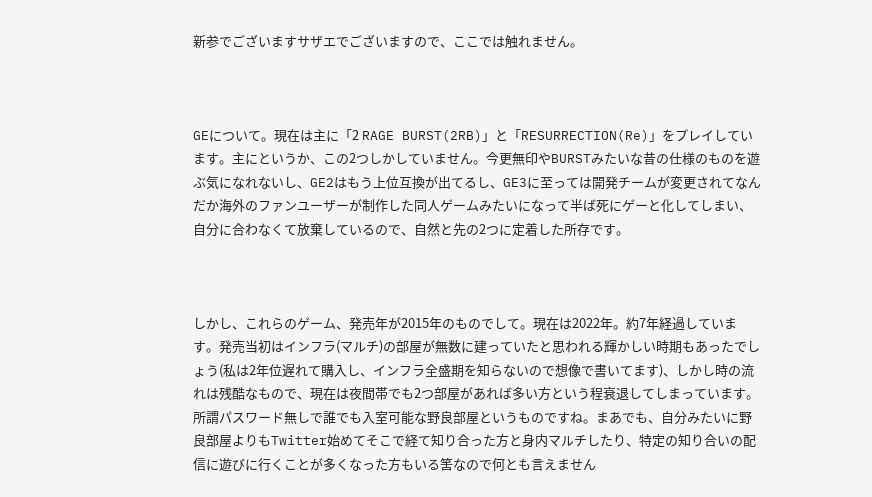新参でございますサザエでございますので、ここでは触れません。



GEについて。現在は主に「2 RAGE BURST(2RB)」と「RESURRECTION(Re)」をプレイしています。主にというか、この2つしかしていません。今更無印やBURSTみたいな昔の仕様のものを遊ぶ気になれないし、GE2はもう上位互換が出てるし、GE3に至っては開発チームが変更されてなんだか海外のファンユーザーが制作した同人ゲームみたいになって半ば死にゲーと化してしまい、自分に合わなくて放棄しているので、自然と先の2つに定着した所存です。



しかし、これらのゲーム、発売年が2015年のものでして。現在は2022年。約7年経過しています。発売当初はインフラ(マルチ)の部屋が無数に建っていたと思われる輝かしい時期もあったでしょう(私は2年位遅れて購入し、インフラ全盛期を知らないので想像で書いてます)、しかし時の流れは残酷なもので、現在は夜間帯でも2つ部屋があれば多い方という程衰退してしまっています。所謂パスワード無しで誰でも入室可能な野良部屋というものですね。まあでも、自分みたいに野良部屋よりもTwitter始めてそこで経て知り合った方と身内マルチしたり、特定の知り合いの配信に遊びに行くことが多くなった方もいる筈なので何とも言えません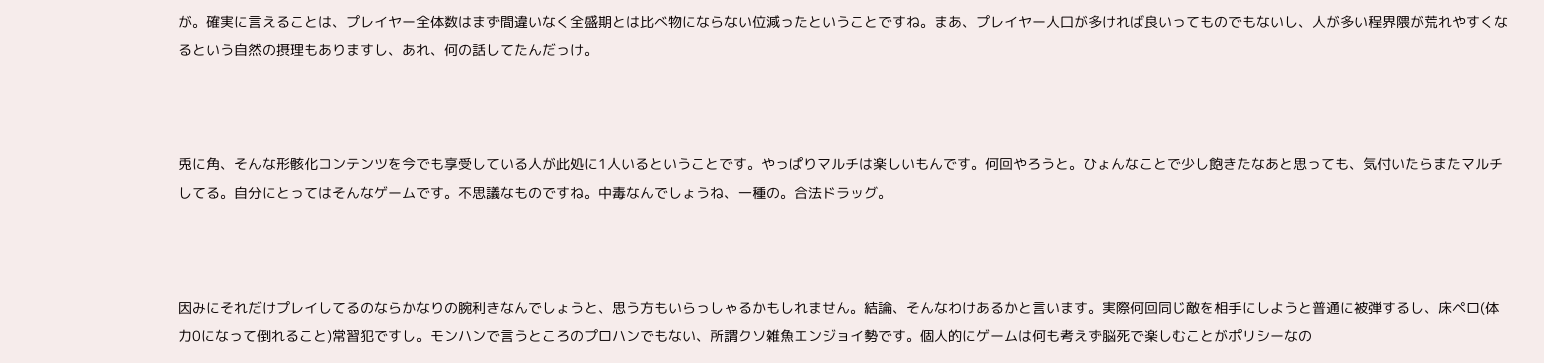が。確実に言えることは、プレイヤー全体数はまず間違いなく全盛期とは比べ物にならない位減ったということですね。まあ、プレイヤー人口が多ければ良いってものでもないし、人が多い程界隈が荒れやすくなるという自然の摂理もありますし、あれ、何の話してたんだっけ。



兎に角、そんな形骸化コンテンツを今でも享受している人が此処に1人いるということです。やっぱりマルチは楽しいもんです。何回やろうと。ひょんなことで少し飽きたなあと思っても、気付いたらまたマルチしてる。自分にとってはそんなゲームです。不思議なものですね。中毒なんでしょうね、一種の。合法ドラッグ。



因みにそれだけプレイしてるのならかなりの腕利きなんでしょうと、思う方もいらっしゃるかもしれません。結論、そんなわけあるかと言います。実際何回同じ敵を相手にしようと普通に被弾するし、床ペロ(体力0になって倒れること)常習犯ですし。モンハンで言うところのプロハンでもない、所謂クソ雑魚エンジョイ勢です。個人的にゲームは何も考えず脳死で楽しむことがポリシーなの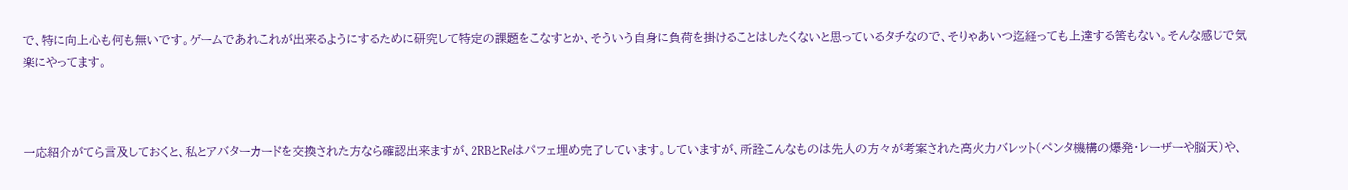で、特に向上心も何も無いです。ゲームであれこれが出来るようにするために研究して特定の課題をこなすとか、そういう自身に負荷を掛けることはしたくないと思っているタチなので、そりゃあいつ迄経っても上達する筈もない。そんな感じで気楽にやってます。



一応紹介がてら言及しておくと、私とアバターカードを交換された方なら確認出来ますが、2RBとReはパフェ埋め完了しています。していますが、所詮こんなものは先人の方々が考案された高火力バレット(ペンタ機構の爆発・レーザーや脳天)や、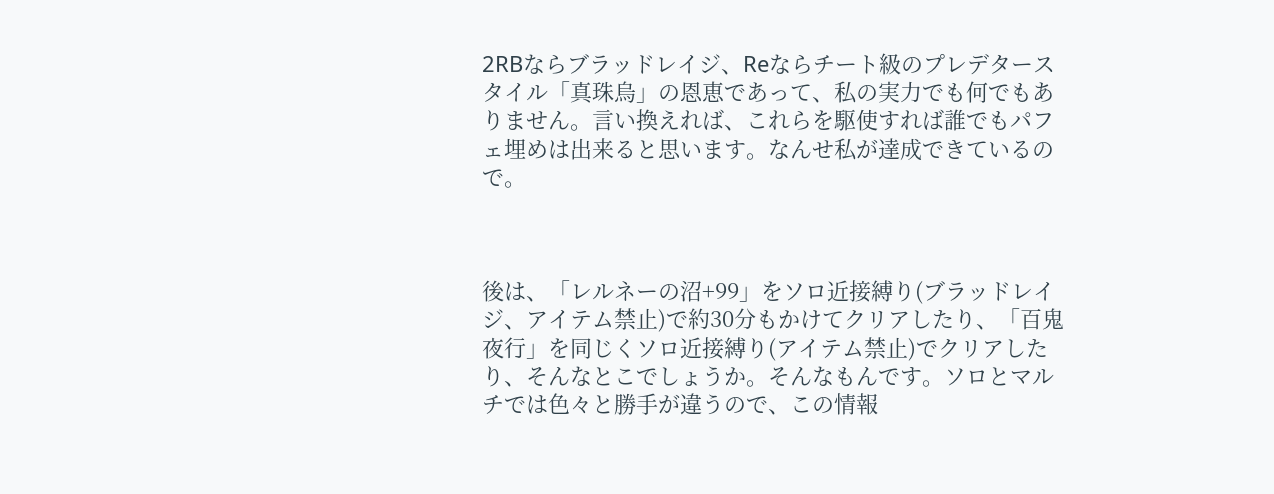2RBならブラッドレイジ、Reならチート級のプレデタースタイル「真珠烏」の恩恵であって、私の実力でも何でもありません。言い換えれば、これらを駆使すれば誰でもパフェ埋めは出来ると思います。なんせ私が達成できているので。



後は、「レルネーの沼+99」をソロ近接縛り(ブラッドレイジ、アイテム禁止)で約30分もかけてクリアしたり、「百鬼夜行」を同じくソロ近接縛り(アイテム禁止)でクリアしたり、そんなとこでしょうか。そんなもんです。ソロとマルチでは色々と勝手が違うので、この情報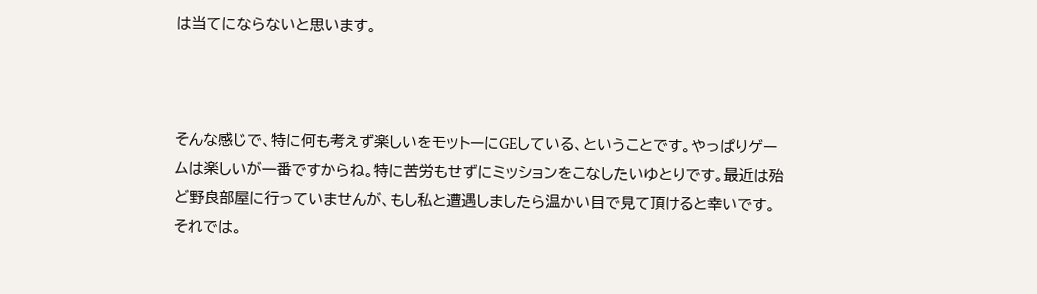は当てにならないと思います。



そんな感じで、特に何も考えず楽しいをモットーにGEしている、ということです。やっぱりゲームは楽しいが一番ですからね。特に苦労もせずにミッションをこなしたいゆとりです。最近は殆ど野良部屋に行っていませんが、もし私と遭遇しましたら温かい目で見て頂けると幸いです。それでは。